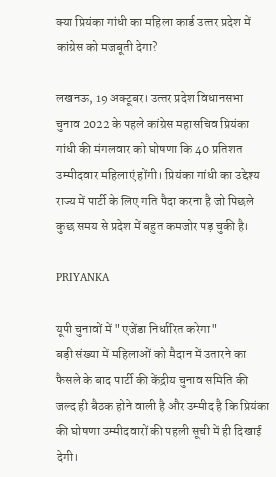क्‍या प्रियंका गांधी का महिला कार्ड उत्‍तर प्रदेश में कांग्रेस को मजबूती देगा?

लखनऊ, 19 अक्‍टूबर। उत्‍तर प्रदेश विधानसभा चुनाव 2022 के पहले कांग्रेस महासचिव प्रियंका गांधी की मंगलवार को घोषणा कि 40 प्रतिशत उम्मीदवार महिलाएं होंगी। प्रियंका गांधी का उद्देश्य राज्य में पार्टी के लिए गति पैदा करना है जो पिछले कुछ समय से प्रदेश में बहुत कमजोर पड़ चुकी है।

PRIYANKA

यूपी चुनावों में "एजेंडा निर्धारित करेगा"
बड़ी संख्या में महिलाओं को मैदान में उतारने का फैसले के बाद पार्टी की केंद्रीय चुनाव समिति की जल्द ही बैठक होने वाली है और उम्मीद है कि प्रियंका की घोषणा उम्मीदवारों की पहली सूची में ही दिखाई देगी।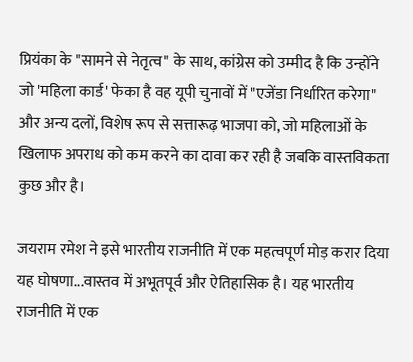प्रियंका के "सामने से नेतृत्व" के साथ, कांग्रेस को उम्मीद है कि उन्‍होंने जो 'महिला कार्ड' फेका है वह यूपी चुनावों में "एजेंडा निर्धारित करेगा" और अन्य दलों, विशेष रूप से सत्तारूढ़ भाजपा को, जो महिलाओं के खिलाफ अपराध को कम करने का दावा कर रही है जबकि वास्‍तविकता कुछ और है।

जयराम रमेश ने इसे भारतीय राजनीति में एक महत्वपूर्ण मोड़ करार दिया
यह घोषणा...वास्तव में अभूतपूर्व और ऐतिहासिक है। यह भारतीय राजनीति में एक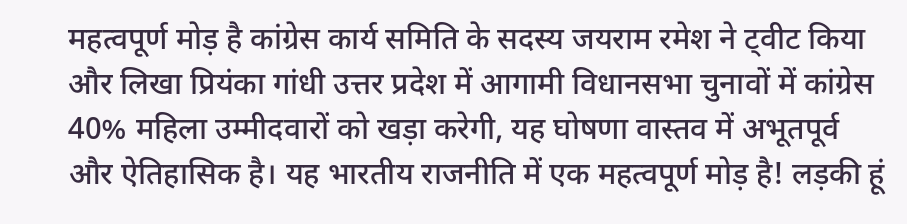महत्वपूर्ण मोड़ है कांग्रेस कार्य समिति के सदस्य जयराम रमेश ने ट्वीट किया और लिखा प्रियंका गांधी उत्तर प्रदेश में आगामी विधानसभा चुनावों में कांग्रेस 40% महिला उम्मीदवारों को खड़ा करेगी, यह घोषणा वास्तव में अभूतपूर्व और ऐतिहासिक है। यह भारतीय राजनीति में एक महत्वपूर्ण मोड़ है! लड़की हूं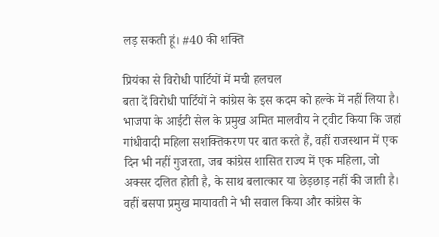लड़ सकती हूं। #40 की शक्ति

प्रियंका से विरोधी पार्टियों में मची हलचल
बता दें विरोधी पार्टियों ने कांग्रेस के इस कदम को हल्के में नहीं लिया है। भाजपा के आईटी सेल के प्रमुख अमित मालवीय ने ट्वीट किया कि जहां गांधीवादी महिला सशक्तिकरण पर बात करते हैं, वहीं राजस्थान में एक दिन भी नहीं गुजरता, जब कांग्रेस शासित राज्य में एक महिला, जो अक्सर दलित होती है, के साथ बलात्कार या छेड़छाड़ नहीं की जाती है। वहीं बसपा प्रमुख मायावती ने भी सवाल किया और कांग्रेस के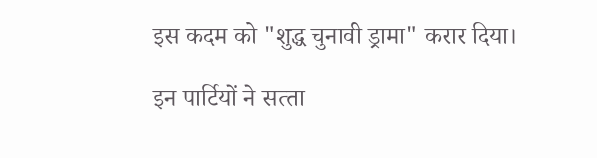इस कदम को "शुद्ध चुनावी ड्रामा" करार दिया।

इन पार्टियों ने सत्‍ता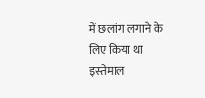में छलांग लगाने के लिए किया था इस्‍तेमाल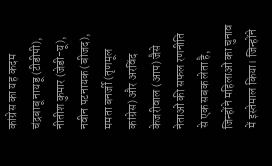कांग्रेस का यह कदम चंद्रबाबू नायडू (टीडीपी), नीतीश कुमार (जेडी-यू), नवीन पटनायक (बीजद), ममता बनर्जी (तृणमूल कांग्रेस) और अरविंद केजरीवाल (आप) जैसे नेताओं की सफल रणनीति से एक सबक लेता है, जिन्होंने महिलाओं का चुनाव में इस्‍तेमाल किया। जिन्होंने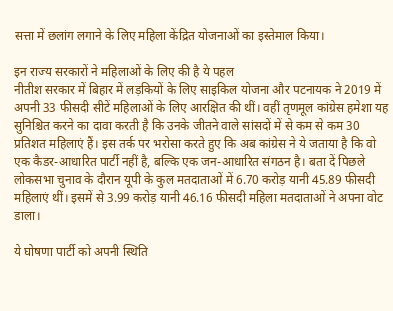सत्ता में छलांग लगाने के लिए महिला केंद्रित योजनाओं का इस्तेमाल किया।

इन राज्य सरकारों ने महिलाओं के लिए की है ये पहल
नीतीश सरकार में बिहार में लड़कियों के लिए साइकिल योजना और पटनायक ने 2019 में अपनी 33 फीसदी सीटें महिलाओं के लिए आरक्षित की थीं। वहीं तृणमूल कांग्रेस हमेशा यह सुनिश्चित करने का दावा करती है कि उनके जीतने वाले सांसदों में से कम से कम 30 प्रतिशत महिलाएं हैं। इस तर्क पर भरोसा करते हुए कि अब कांग्रेस ने ये जताया है कि वो एक कैडर-आधारित पार्टी नहीं है, बल्कि एक जन-आधारित संगठन है। बता दें पिछले लोकसभा चुनाव के दौरान यूपी के कुल मतदाताओं में 6.70 करोड़ यानी 45.89 फीसदी महिलाएं थीं। इसमें से 3.99 करोड़ यानी 46.16 फीसदी महिला मतदाताओं ने अपना वोट डाला।

ये घोषणा पार्टी को अपनी स्थिति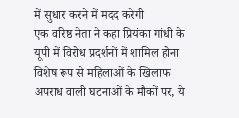में सुधार करने में मदद करेगी
एक वरिष्ठ नेता ने कहा प्रियंका गांधी के यूपी में विरोध प्रदर्शनों में शामिल होना विशेष रूप से महिलाओं के खिलाफ अपराध वाली घटनाओं के मौकों पर, ये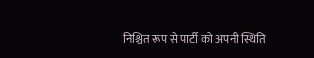निश्चित रूप से पार्टी को अपनी स्थिति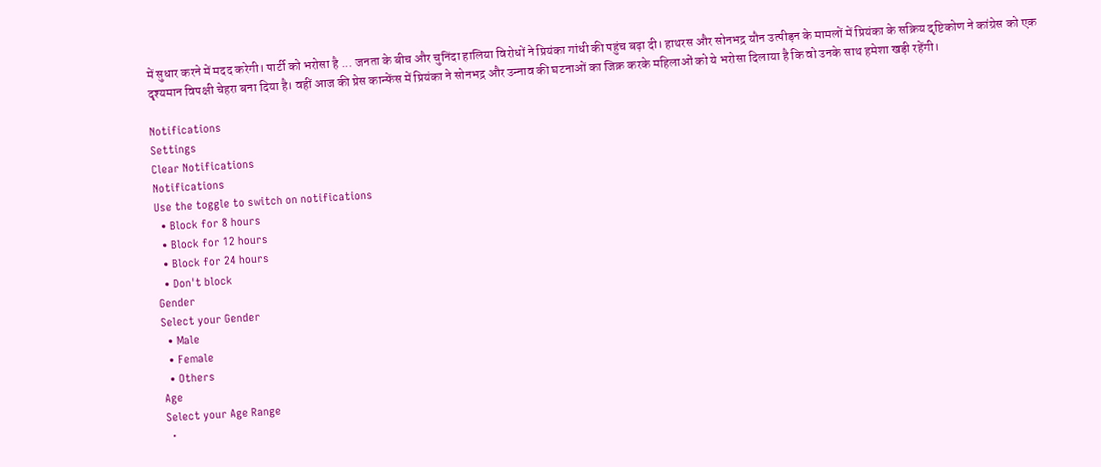में सुधार करने में मदद करेगी। पार्टी को भरोसा है ... जनता के बीच और चुनिंदा हालिया विरोधों ने प्रियंका गांधी की पहुंच बढ़ा दी। हाथरस और सोनभद्र यौन उत्पीड़न के मामलों में प्रियंका के सक्रिय दृष्टिकोण ने कांग्रेस को एक दृश्यमान विपक्षी चेहरा बना दिया है। वहीं आज की प्रेस कान्‍फेंस में प्रियंका ने सोनभद्र और उन्‍नाव की घटनाओं का जिक्र करके महिलाओं को ये भरोसा दिलाया है कि वो उनके साथ हमेशा खड़ी रहेंगी।

Notifications
Settings
Clear Notifications
Notifications
Use the toggle to switch on notifications
  • Block for 8 hours
  • Block for 12 hours
  • Block for 24 hours
  • Don't block
Gender
Select your Gender
  • Male
  • Female
  • Others
Age
Select your Age Range
  •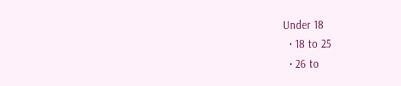Under 18
  • 18 to 25
  • 26 to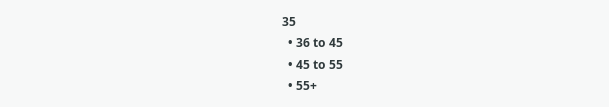35
  • 36 to 45
  • 45 to 55
  • 55+